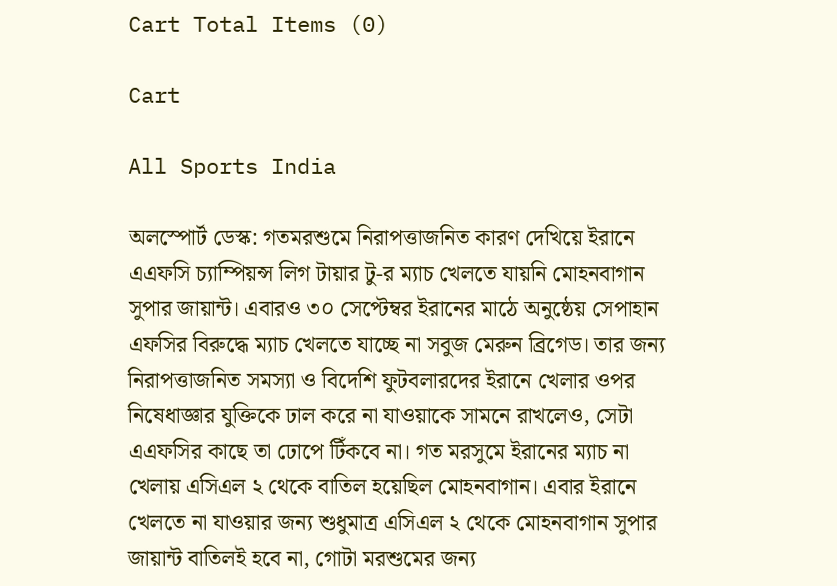Cart Total Items (0)

Cart

All Sports India

অলস্পোর্ট ডেস্ক: গতমরশুমে নিরাপত্তাজনিত কারণ দেখিয়ে ইরানে এএফসি চ্যাম্পিয়ন্স লিগ টায়ার টু-র ম্যাচ খেলতে যায়নি মোহনবাগান সুপার জায়ান্ট। এবারও ৩০ সেপ্টেম্বর ইরানের মাঠে অনুষ্ঠেয় সেপাহান এফসির বিরুদ্ধে ম্যাচ খেলতে যাচ্ছে না সবুজ মেরুন ব্রিগেড। তার জন্য নিরাপত্তাজনিত সমস্যা ও বিদেশি ফুটবলারদের ইরানে খেলার ওপর নিষেধাজ্ঞার যুক্তিকে ঢাল করে না যাওয়াকে সামনে রাখলেও, সেটা এএফসির কাছে তা ঢোপে টিঁকবে না। গত মরসুমে ইরানের ম্যাচ না খেলায় এসিএল ২ থেকে বাতিল হয়েছিল মোহনবাগান। এবার ইরানে খেলতে না যাওয়ার জন্য শুধুমাত্র এসিএল ২ থেকে মোহনবাগান সুপার জায়ান্ট বাতিলই হবে না, গোটা মরশুমের জন্য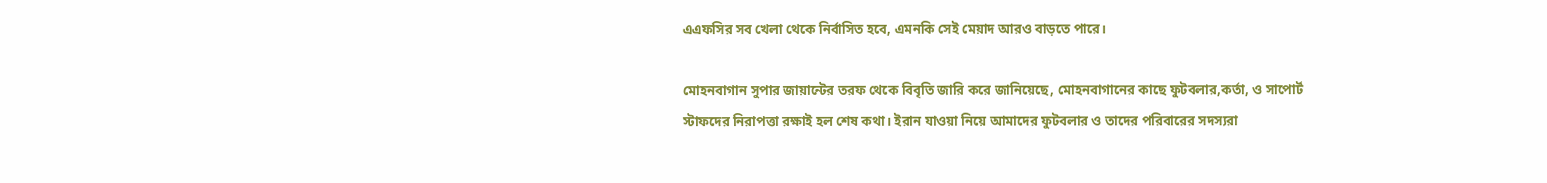এএফসির সব খেলা থেকে নির্বাসিত হবে, এমনকি সেই মেয়াদ আরও বাড়তে পারে।

মোহনবাগান সুপার জায়ান্টের তরফ থেকে বিবৃতি জারি করে জানিয়েছে, মোহনবাগানের কাছে ফুটবলার,কর্তা, ও সাপোর্ট স্টাফদের নিরাপত্তা রক্ষাই হল শেষ কথা। ইরান যাওয়া নিয়ে আমাদের ফুটবলার ও তাদের পরিবারের সদস্যরা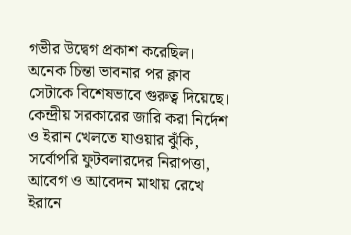গভীর উদ্বেগ প্রকাশ করেছিল। অনেক চিন্তা ভাবনার পর ক্লাব সেটাকে বিশেষভাবে গুরুত্ব দিয়েছে। কেন্দ্রীয় সরকারের জারি করা নির্দেশ ও ইরান খেলতে যাওয়ার ঝুঁকি, সর্বোপরি ফুটবলারদের নিরাপত্তা, আবেগ ও আবেদন মাথায় রেখে ইরানে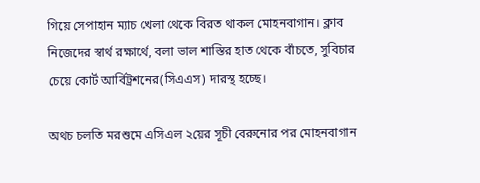গিয়ে সেপাহান ম্যাচ খেলা থেকে বিরত থাকল মোহনবাগান। ক্লাব নিজেদের স্বার্থ রক্ষার্থে, বলা ভাল শাস্তির হাত থেকে বাঁচতে, সুবিচার চেয়ে কোর্ট আর্বিট্রশনের(সিএএস) দারস্থ হচ্ছে।

অথচ চলতি মরশুমে এসিএল ২য়ের সূচী বেরুনোর পর মোহনবাগান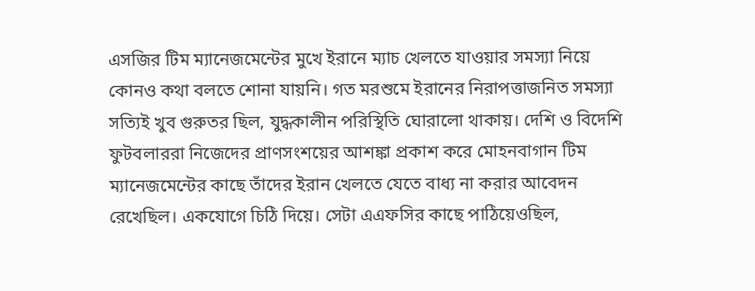এসজির টিম ম্যানেজমেন্টের মুখে ইরানে ম্যাচ খেলতে যাওয়ার সমস্যা নিয়ে কোনও কথা বলতে শোনা যায়নি। গত মরশুমে ইরানের নিরাপত্তাজনিত সমস্যা সত্যিই খুব গুরুতর ছিল, যুদ্ধকালীন পরিস্থিতি ঘোরালো থাকায়। দেশি ও বিদেশি ফুটবলাররা নিজেদের প্রাণসংশয়ের আশঙ্কা প্রকাশ করে মোহনবাগান টিম ম্যানেজমেন্টের কাছে তাঁদের ইরান খেলতে যেতে বাধ্য না করার আবেদন রেখেছিল। একযোগে চিঠি দিয়ে। সেটা এএফসির কাছে পাঠিয়েওছিল,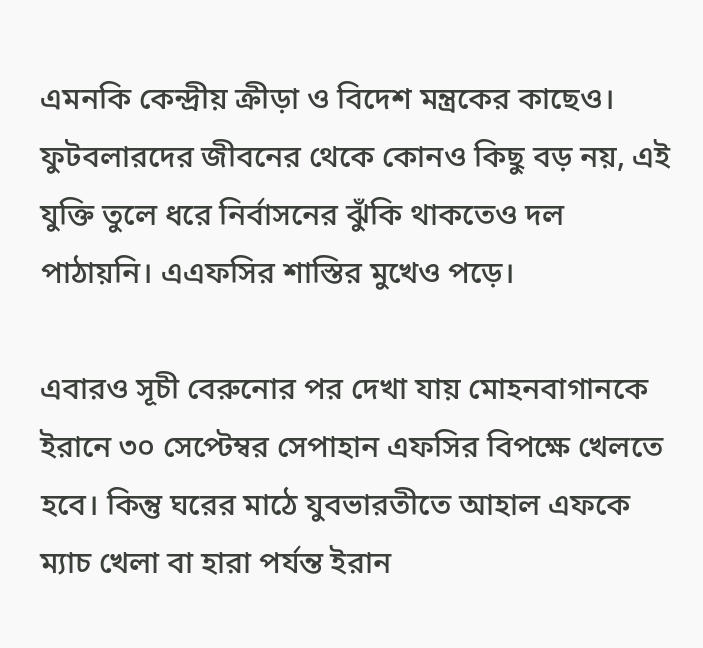এমনকি কেন্দ্রীয় ক্রীড়া ও বিদেশ মন্ত্রকের কাছেও। ফুটবলারদের জীবনের থেকে কোনও কিছু বড় নয়, এই যুক্তি তুলে ধরে নির্বাসনের ঝুঁকি থাকতেও দল পাঠায়নি। এএফসির শাস্তির মুখেও পড়ে।

এবারও সূচী বেরুনোর পর দেখা যায় মোহনবাগানকে ইরানে ৩০ সেপ্টেম্বর সেপাহান এফসির বিপক্ষে খেলতে হবে। কিন্তু ঘরের মাঠে যুবভারতীতে আহাল এফকে ম্যাচ খেলা বা হারা পর্যন্ত ইরান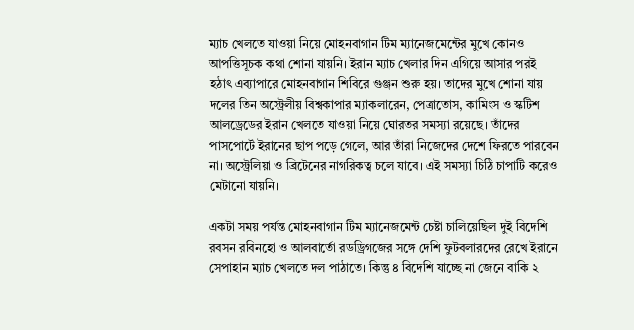ম্যাচ খেলতে যাওয়া নিয়ে মোহনবাগান টিম ম্যানেজমেন্টের মুখে কোনও আপত্তিসূচক কথা শোনা যায়নি। ইরান ম্যাচ খেলার দিন এগিয়ে আসার পরই হঠাৎ এব্যাপারে মোহনবাগান শিবিরে গুঞ্জন শুরু হয়। তাদের মুখে শোনা যায় দলের তিন অস্ট্রেলীয় বিশ্বকাপার ম্যাকলারেন, পেত্রাতোস, কামিংস ও স্কটিশ আলড্রেডের ইরান খেলতে যাওয়া নিয়ে ঘোরতর সমস্যা রয়েছে। তাঁদের পাসপোর্টে ইরানের ছাপ পড়ে গেলে, আর তাঁরা নিজেদের দেশে ফিরতে পারবেন না। অস্ট্রেলিয়া ও ব্রিটেনের নাগরিকত্ব চলে যাবে। এই সমস্যা চিঠি চাপাটি করেও মেটানো যায়নি।

একটা সময় পর্যন্ত মোহনবাগান টিম ম্যানেজমেন্ট চেষ্টা চালিয়েছিল দুই বিদেশি রবসন রবিনহো ও আলবার্তো রডড্রিগজের সঙ্গে দেশি ফুটবলারদের রেখে ইরানে সেপাহান ম্যাচ খেলতে দল পাঠাতে। কিন্তু ৪ বিদেশি যাচ্ছে না জেনে বাকি ২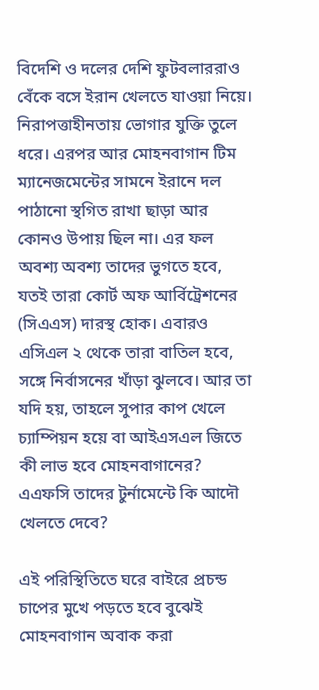বিদেশি ও দলের দেশি ফুটবলাররাও বেঁকে বসে ইরান খেলতে যাওয়া নিয়ে। নিরাপত্তাহীনতায় ভোগার যুক্তি তুলে ধরে। এরপর আর মোহনবাগান টিম ম্যানেজমেন্টের সামনে ইরানে দল পাঠানো স্থগিত রাখা ছাড়া আর কোনও উপায় ছিল না। এর ফল অবশ্য অবশ্য তাদের ভুগতে হবে, যতই তারা কোর্ট অফ আর্বিট্রেশনের (সিএএস) দারস্থ হোক। এবারও এসিএল ২ থেকে তারা বাতিল হবে, সঙ্গে নির্বাসনের খাঁড়া ঝুলবে। আর তা যদি হয়, তাহলে সুপার কাপ খেলে চ্যাম্পিয়ন হয়ে বা আইএসএল জিতে কী লাভ হবে মোহনবাগানের? এএফসি তাদের টুর্নামেন্টে কি আদৌ খেলতে দেবে?

এই পরিস্থিতিতে ঘরে বাইরে প্রচন্ড চাপের মুখে পড়তে হবে বুঝেই মোহনবাগান অবাক করা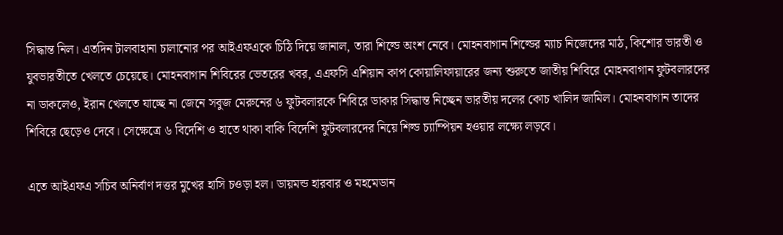সিদ্ধান্ত নিল। এতদিন টালবাহানা চালানোর পর আইএফএকে চিঠি দিয়ে জানাল, তারা শিল্ডে অংশ নেবে। মোহনবাগান শিল্ডের ম্যাচ নিজেদের মাঠ, কিশোর ভারতী ও যুবভারতীতে খেলতে চেয়েছে। মোহনবাগান শিবিরের ভেতরের খবর, এএফসি এশিয়ান কাপ কোয়ালিফায়ারের জন্য শুরুতে জাতীয় শিবিরে মোহনবাগান ফুটবলারদের না ডাকলেও, ইরান খেলতে যাচ্ছে না জেনে সবুজ মেরুনের ৬ ফুটবলারকে শিবিরে ডাকার সিদ্ধান্ত নিচ্ছেন ভারতীয় দলের কোচ খালিদ জামিল। মোহনবাগান তাদের শিবিরে ছেড়েও দেবে। সেক্ষেত্রে ৬ বিদেশি ও হাতে থাকা বাকি বিদেশি ফুটবলারদের নিয়ে শিল্ড চ্যাম্পিয়ন হওয়ার লক্ষ্যে লড়বে।

এতে আইএফএ সচিব অনির্বাণ দত্তর মুখের হাসি চওড়া হল। ডায়মন্ড হারবার ও মহমেডান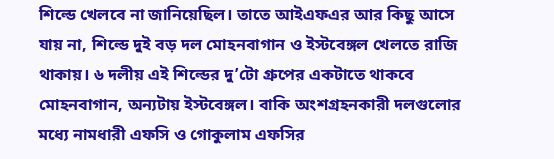শিল্ডে খেলবে না জানিয়েছিল। তাতে আইএফএর আর কিছু আসে যায় না, শিল্ডে দুই বড় দল মোহনবাগান ও ইস্টবেঙ্গল খেলতে রাজি থাকায়। ৬ দলীয় এই শিল্ডের দু’টো গ্রুপের একটাতে থাকবে মোহনবাগান, অন্যটায় ইস্টবেঙ্গল। বাকি অংশগ্রহনকারী দলগুলোর মধ্যে নামধারী এফসি ও গোকুলাম এফসির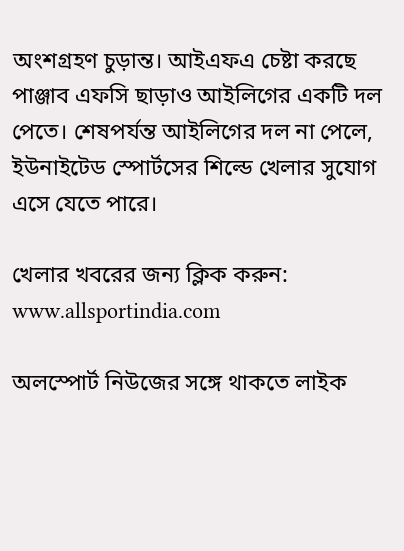অংশগ্রহণ চুড়ান্ত। আইএফএ চেষ্টা করছে পাঞ্জাব এফসি ছাড়াও আইলিগের একটি দল পেতে। শেষপর্যন্ত আইলিগের দল না পেলে, ইউনাইটেড স্পোর্টসের শিল্ডে খেলার সুযোগ এসে যেতে পারে।

খেলার খবরের জন্য ক্লিক করুন: www.allsportindia.com

অলস্পোর্ট নিউজের সঙ্গে থাকতে লাইক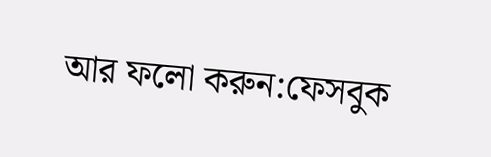আর ফলো করুন:ফেসবুক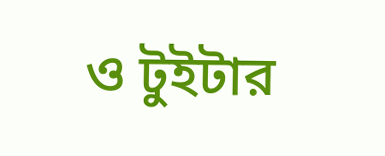ও টুইটার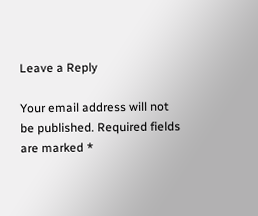Leave a Reply

Your email address will not be published. Required fields are marked *